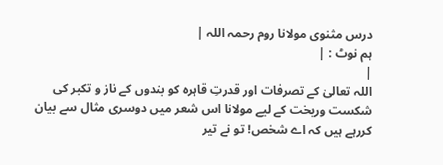درس مثنوی مولانا روم رحمہ اللہ |
ہم نوٹ : |
|
اللہ تعالیٰ کے تصرفات اور قدرتِ قاہرہ کو بندوں کے ناز و تکبر کی شکست وریخت کے لیے مولانا اس شعر میں دوسری مثال سے بیان کررہے ہیں کہ اے شخص! تو نے تیر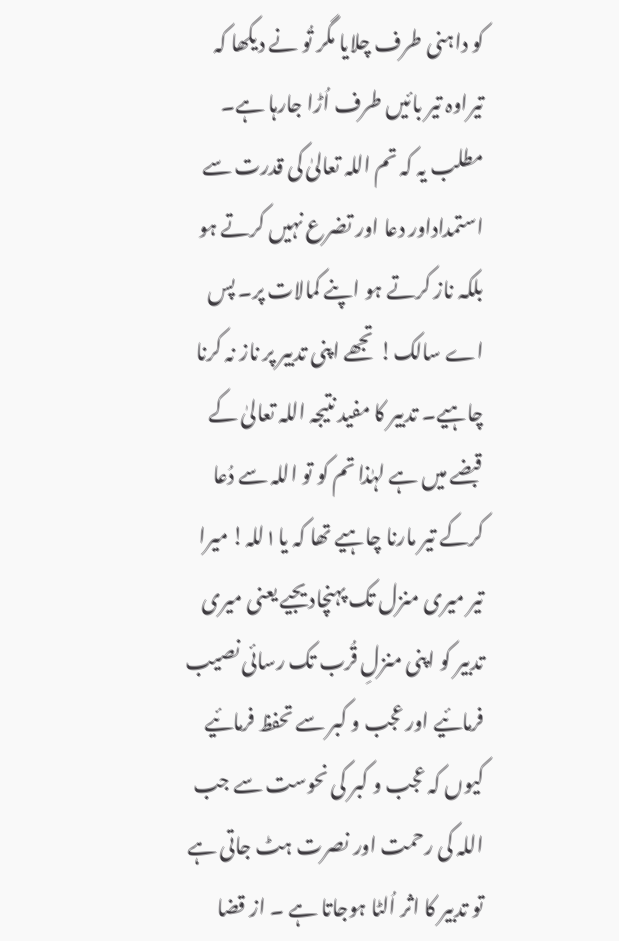کو داہنی طرف چلایا مگر تُو نے دیکھا کہ تیراوہ تیر بائیں طرف اُڑا جارہا ہے۔ مطلب یہ کہ تم اللہ تعالیٰ کی قدرت سے استمداداور دعا اور تضرع نہیں کرتے ہو بلکہ ناز کرتے ہو اپنے کمالات پر۔ پس اے سالک! تجھے اپنی تدبیر پر ناز نہ کرنا چاہیے۔ تدبیر کا مفید نتیجہ اللہ تعالیٰ کے قبضے میں ہے لہٰذا تم کو تو اللہ سے دُعا کرکے تیر مارنا چاہیے تھا کہ یا۱للہ! میرا تیر میری منزل تک پہنچادیجیے یعنی میری تدبیر کو اپنی منزلِ قُرب تک رسائی نصیب فرمائیے اور عجب و کبر سے تحفظ فرمائیے کیوں کہ عجب و کبر کی نحوست سے جب اللہ کی رحمت اور نصرت ہٹ جاتی ہے تو تدبیر کا اثر اُلٹا ہوجاتا ہے ۔ از قضا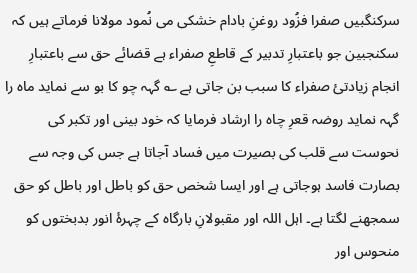سرکنگبیں صفرا فزُود روغنِ بادام خشکی می نُمود مولانا فرماتے ہیں کہ سکنجبین جو باعتبارِ تدبیر کے قاطعِ صفراء ہے قضائے حق سے باعتبارِ انجام زیادتئ صفراء کا سبب بن جاتی ہے ؎ گہہ چو کا بو سے نماید ماہ را گہہ نماید روضہ قعرِ چاہ را ارشاد فرمایا کہ خود بینی اور تکبر کی نحوست سے قلب کی بصیرت میں فساد آجاتا ہے جس کی وجہ سے بصارت فاسد ہوجاتی ہے اور ایسا شخص حق کو باطل اور باطل کو حق سمجھنے لگتا ہے۔ اہل اللہ اور مقبولانِ بارگاہ کے چہرۂ انور بدبختوں کو منحوس اور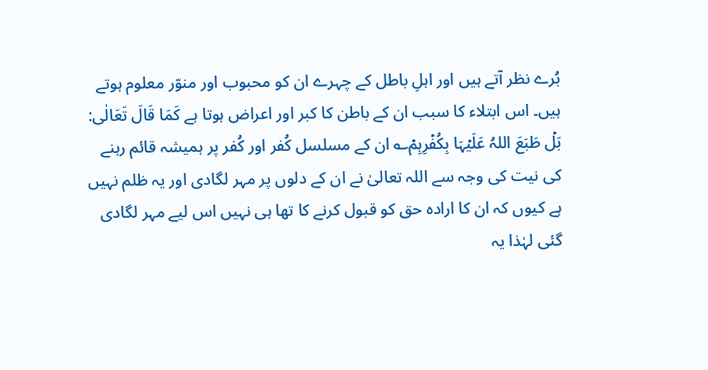بُرے نظر آتے ہیں اور اہلِ باطل کے چہرے ان کو محبوب اور منوّر معلوم ہوتے ہیں۔ اس ابتلاء کا سبب ان کے باطن کا کبر اور اعراض ہوتا ہے کَمَا قَالَ تَعَالٰی: بَلۡ طَبَعَ اللہُ عَلَیۡہَا بِکُفۡرِہِمۡ؎ ان کے مسلسل کُفر اور کُفر پر ہمیشہ قائم رہنے کی نیت کی وجہ سے اللہ تعالیٰ نے ان کے دلوں پر مہر لگادی اور یہ ظلم نہیں ہے کیوں کہ ان کا ارادہ حق کو قبول کرنے کا تھا ہی نہیں اس لیے مہر لگادی گئی لہٰذا یہ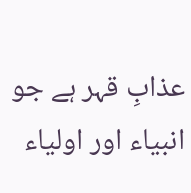عذابِ قہر ہے جو انبیاء اور اولیاء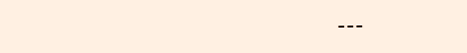---